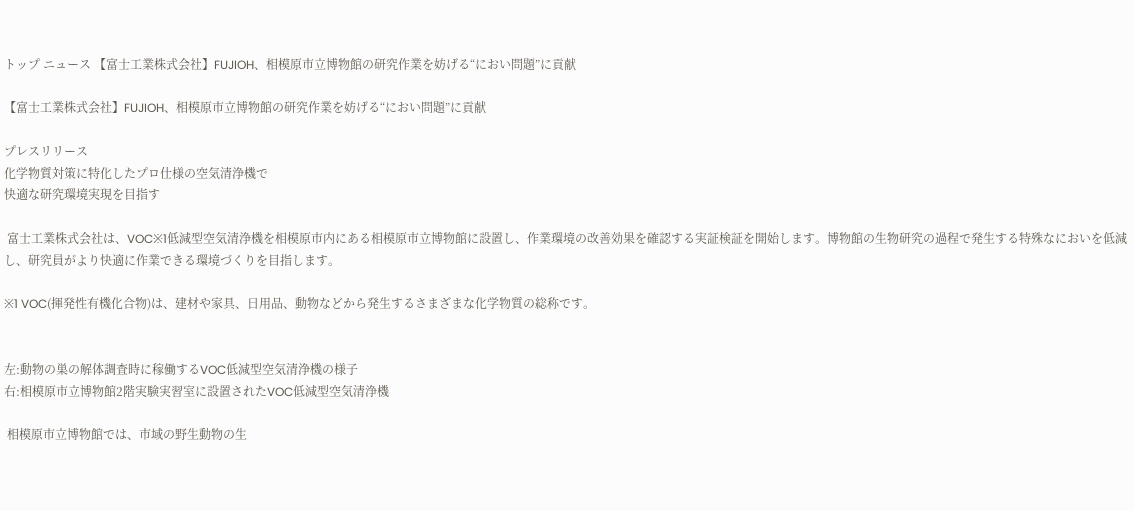トップ ニュース 【富士工業株式会社】FUJIOH、相模原市立博物館の研究作業を妨げる“におい問題”に貢献

【富士工業株式会社】FUJIOH、相模原市立博物館の研究作業を妨げる“におい問題”に貢献

プレスリリース
化学物質対策に特化したプロ仕様の空気清浄機で
快適な研究環境実現を目指す

 富士工業株式会社は、VOC※1低減型空気清浄機を相模原市内にある相模原市立博物館に設置し、作業環境の改善効果を確認する実証検証を開始します。博物館の生物研究の過程で発生する特殊なにおいを低減し、研究員がより快適に作業できる環境づくりを目指します。

※1 VOC(揮発性有機化合物)は、建材や家具、日用品、動物などから発生するさまざまな化学物質の総称です。


左:動物の巣の解体調査時に稼働するVOC低減型空気清浄機の様子
右:相模原市立博物館2階実験実習室に設置されたVOC低減型空気清浄機

 相模原市立博物館では、市域の野生動物の生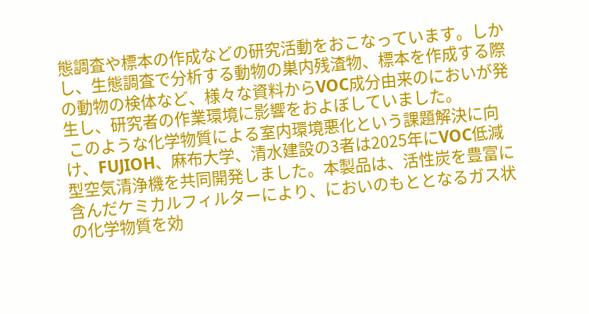態調査や標本の作成などの研究活動をおこなっています。しかし、生態調査で分析する動物の巣内残渣物、標本を作成する際の動物の検体など、様々な資料からVOC成分由来のにおいが発生し、研究者の作業環境に影響をおよぼしていました。
 このような化学物質による室内環境悪化という課題解決に向け、FUJIOH、麻布大学、清水建設の3者は2025年にVOC低減型空気清浄機を共同開発しました。本製品は、活性炭を豊富に含んだケミカルフィルターにより、においのもととなるガス状の化学物質を効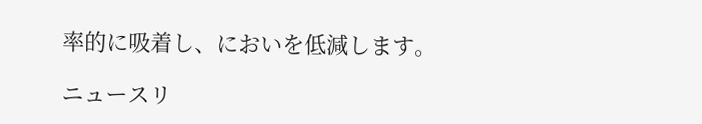率的に吸着し、においを低減します。

ニュースリ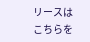リースはこちらを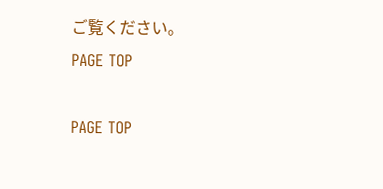ご覧ください。
PAGE TOP

PAGE TOP